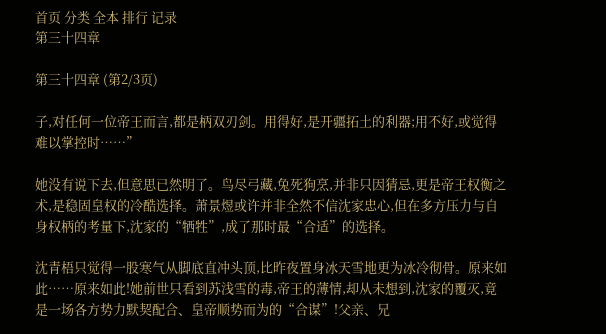首页 分类 全本 排行 记录
第三十四章

第三十四章 (第2/3页)

子,对任何一位帝王而言,都是柄双刃剑。用得好,是开疆拓土的利器;用不好,或觉得难以掌控时……”

她没有说下去,但意思已然明了。鸟尽弓藏,兔死狗烹,并非只因猜忌,更是帝王权衡之术,是稳固皇权的冷酷选择。萧景煜或许并非全然不信沈家忠心,但在多方压力与自身权柄的考量下,沈家的“牺牲”,成了那时最“合适”的选择。

沈青梧只觉得一股寒气从脚底直冲头顶,比昨夜置身冰天雪地更为冰冷彻骨。原来如此……原来如此!她前世只看到苏浅雪的毒,帝王的薄情,却从未想到,沈家的覆灭,竟是一场各方势力默契配合、皇帝顺势而为的“合谋”!父亲、兄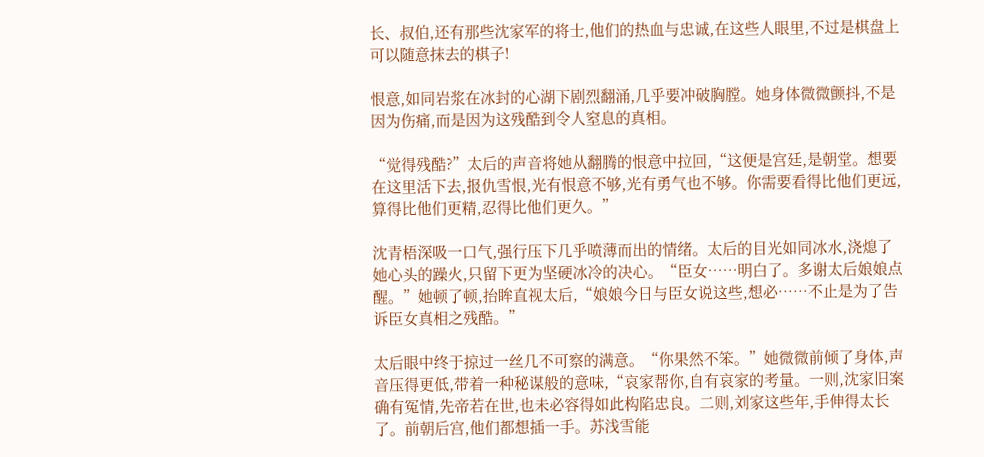长、叔伯,还有那些沈家军的将士,他们的热血与忠诚,在这些人眼里,不过是棋盘上可以随意抹去的棋子!

恨意,如同岩浆在冰封的心湖下剧烈翻涌,几乎要冲破胸膛。她身体微微颤抖,不是因为伤痛,而是因为这残酷到令人窒息的真相。

“觉得残酷?”太后的声音将她从翻腾的恨意中拉回,“这便是宫廷,是朝堂。想要在这里活下去,报仇雪恨,光有恨意不够,光有勇气也不够。你需要看得比他们更远,算得比他们更精,忍得比他们更久。”

沈青梧深吸一口气,强行压下几乎喷薄而出的情绪。太后的目光如同冰水,浇熄了她心头的躁火,只留下更为坚硬冰冷的决心。“臣女……明白了。多谢太后娘娘点醒。”她顿了顿,抬眸直视太后,“娘娘今日与臣女说这些,想必……不止是为了告诉臣女真相之残酷。”

太后眼中终于掠过一丝几不可察的满意。“你果然不笨。”她微微前倾了身体,声音压得更低,带着一种秘谋般的意味,“哀家帮你,自有哀家的考量。一则,沈家旧案确有冤情,先帝若在世,也未必容得如此构陷忠良。二则,刘家这些年,手伸得太长了。前朝后宫,他们都想插一手。苏浅雪能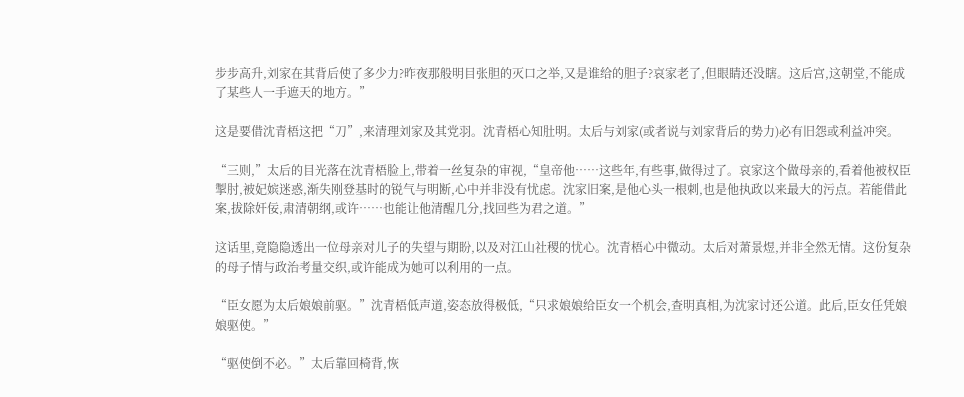步步高升,刘家在其背后使了多少力?昨夜那般明目张胆的灭口之举,又是谁给的胆子?哀家老了,但眼睛还没瞎。这后宫,这朝堂,不能成了某些人一手遮天的地方。”

这是要借沈青梧这把“刀”,来清理刘家及其党羽。沈青梧心知肚明。太后与刘家(或者说与刘家背后的势力)必有旧怨或利益冲突。

“三则,”太后的目光落在沈青梧脸上,带着一丝复杂的审视,“皇帝他……这些年,有些事,做得过了。哀家这个做母亲的,看着他被权臣掣肘,被妃嫔迷惑,渐失刚登基时的锐气与明断,心中并非没有忧虑。沈家旧案,是他心头一根刺,也是他执政以来最大的污点。若能借此案,拔除奸佞,肃清朝纲,或许……也能让他清醒几分,找回些为君之道。”

这话里,竟隐隐透出一位母亲对儿子的失望与期盼,以及对江山社稷的忧心。沈青梧心中微动。太后对萧景煜,并非全然无情。这份复杂的母子情与政治考量交织,或许能成为她可以利用的一点。

“臣女愿为太后娘娘前驱。”沈青梧低声道,姿态放得极低,“只求娘娘给臣女一个机会,查明真相,为沈家讨还公道。此后,臣女任凭娘娘驱使。”

“驱使倒不必。”太后靠回椅背,恢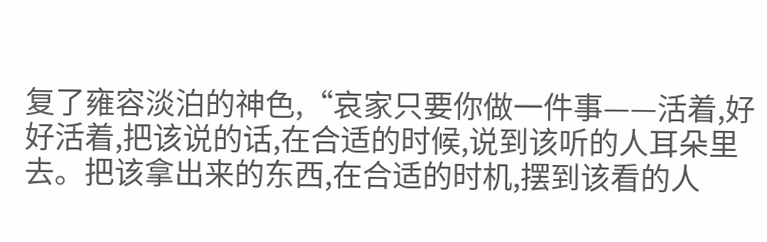复了雍容淡泊的神色,“哀家只要你做一件事——活着,好好活着,把该说的话,在合适的时候,说到该听的人耳朵里去。把该拿出来的东西,在合适的时机,摆到该看的人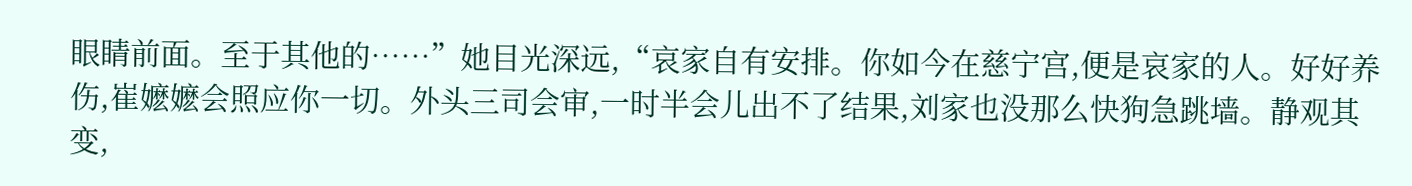眼睛前面。至于其他的……”她目光深远,“哀家自有安排。你如今在慈宁宫,便是哀家的人。好好养伤,崔嬷嬷会照应你一切。外头三司会审,一时半会儿出不了结果,刘家也没那么快狗急跳墙。静观其变,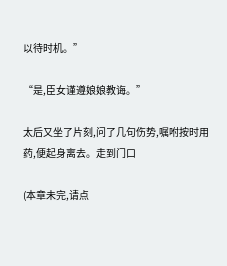以待时机。”

“是,臣女谨遵娘娘教诲。”

太后又坐了片刻,问了几句伤势,嘱咐按时用药,便起身离去。走到门口

(本章未完,请点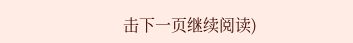击下一页继续阅读)